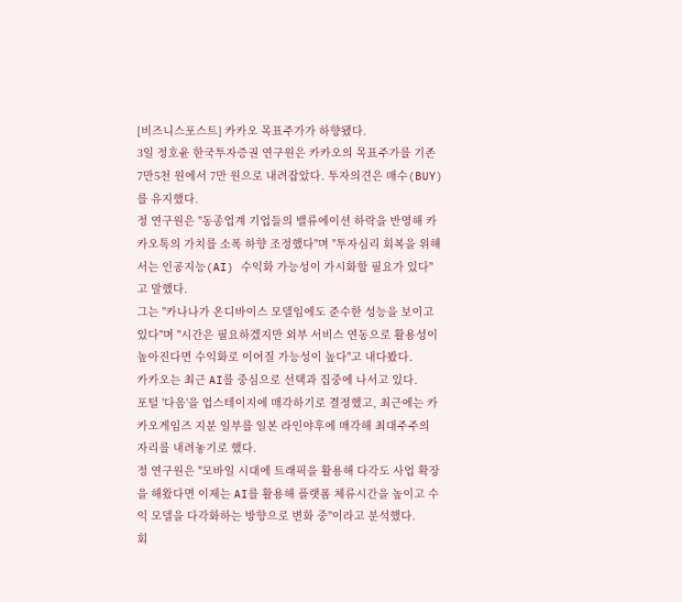[비즈니스포스트] 카카오 목표주가가 하향됐다.
3일 정호윤 한국투자증권 연구원은 카카오의 목표주가를 기존 7만5천 원에서 7만 원으로 내려잡았다. 투자의견은 매수(BUY)를 유지했다.
정 연구원은 "동종업계 기업들의 밸류에이션 하락을 반영해 카카오톡의 가치를 소폭 하향 조정했다"며 "투자심리 회복을 위해서는 인공지능(AI) 수익화 가능성이 가시화할 필요가 있다"고 말했다.
그는 "카나나가 온디바이스 모델임에도 준수한 성능을 보이고 있다"며 "시간은 필요하겠지만 외부 서비스 연동으로 활용성이 높아진다면 수익화로 이어질 가능성이 높다"고 내다봤다.
카카오는 최근 AI를 중심으로 선택과 집중에 나서고 있다.
포털 '다음'을 업스테이지에 매각하기로 결정했고, 최근에는 카카오게임즈 지분 일부를 일본 라인야후에 매각해 최대주주의 자리를 내려놓기로 했다.
정 연구원은 "모바일 시대에 트래픽을 활용해 다각도 사업 확장을 해왔다면 이제는 AI를 활용해 플랫폼 체류시간을 높이고 수익 모델을 다각화하는 방향으로 변화 중"이라고 분석했다.
회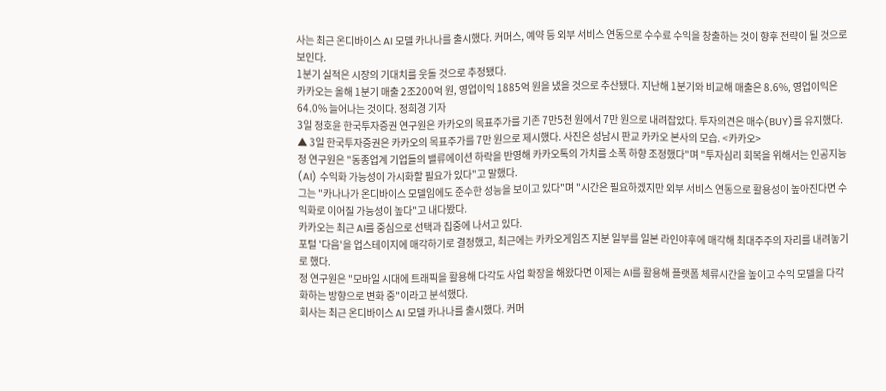사는 최근 온디바이스 AI 모델 카나나를 출시했다. 커머스, 예약 등 외부 서비스 연동으로 수수료 수익을 창출하는 것이 향후 전략이 될 것으로 보인다.
1분기 실적은 시장의 기대치를 웃돌 것으로 추정됐다.
카카오는 올해 1분기 매출 2조200억 원, 영업이익 1885억 원을 냈을 것으로 추산됐다. 지난해 1분기와 비교해 매출은 8.6%, 영업이익은 64.0% 늘어나는 것이다. 정희경 기자
3일 정호윤 한국투자증권 연구원은 카카오의 목표주가를 기존 7만5천 원에서 7만 원으로 내려잡았다. 투자의견은 매수(BUY)를 유지했다.
▲ 3일 한국투자증권은 카카오의 목표주가를 7만 원으로 제시했다. 사진은 성남시 판교 카카오 본사의 모습. <카카오>
정 연구원은 "동종업계 기업들의 밸류에이션 하락을 반영해 카카오톡의 가치를 소폭 하향 조정했다"며 "투자심리 회복을 위해서는 인공지능(AI) 수익화 가능성이 가시화할 필요가 있다"고 말했다.
그는 "카나나가 온디바이스 모델임에도 준수한 성능을 보이고 있다"며 "시간은 필요하겠지만 외부 서비스 연동으로 활용성이 높아진다면 수익화로 이어질 가능성이 높다"고 내다봤다.
카카오는 최근 AI를 중심으로 선택과 집중에 나서고 있다.
포털 '다음'을 업스테이지에 매각하기로 결정했고, 최근에는 카카오게임즈 지분 일부를 일본 라인야후에 매각해 최대주주의 자리를 내려놓기로 했다.
정 연구원은 "모바일 시대에 트래픽을 활용해 다각도 사업 확장을 해왔다면 이제는 AI를 활용해 플랫폼 체류시간을 높이고 수익 모델을 다각화하는 방향으로 변화 중"이라고 분석했다.
회사는 최근 온디바이스 AI 모델 카나나를 출시했다. 커머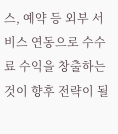스, 예약 등 외부 서비스 연동으로 수수료 수익을 창출하는 것이 향후 전략이 될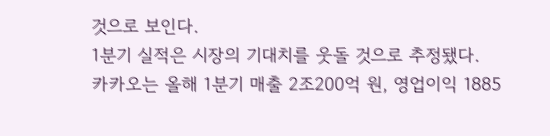것으로 보인다.
1분기 실적은 시장의 기대치를 웃돌 것으로 추정됐다.
카카오는 올해 1분기 매출 2조200억 원, 영업이익 1885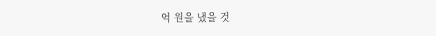억 원을 냈을 것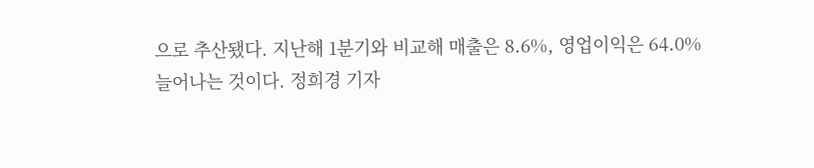으로 추산됐다. 지난해 1분기와 비교해 매출은 8.6%, 영업이익은 64.0% 늘어나는 것이다. 정희경 기자